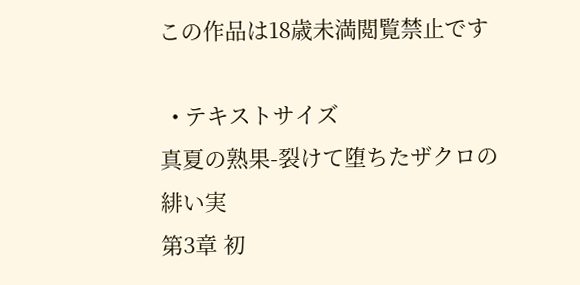この作品は18歳未満閲覧禁止です

  • テキストサイズ
真夏の熟果-裂けて堕ちたザクロの緋い実
第3章 初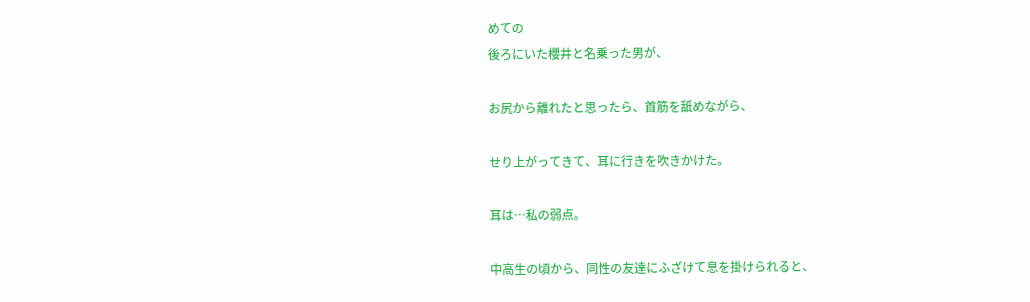めての
後ろにいた櫻井と名乗った男が、

お尻から離れたと思ったら、首筋を舐めながら、

せり上がってきて、耳に行きを吹きかけた。

耳は…私の弱点。

中高生の頃から、同性の友達にふざけて息を掛けられると、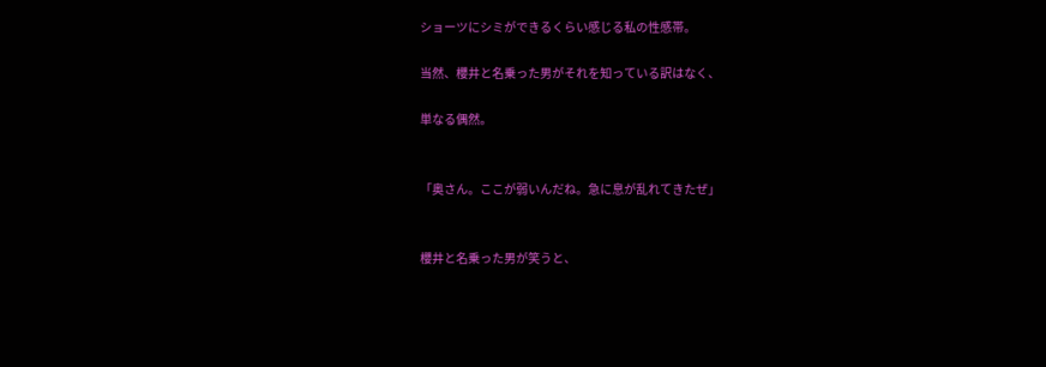ショーツにシミができるくらい感じる私の性感帯。

当然、櫻井と名乗った男がそれを知っている訳はなく、

単なる偶然。


「奥さん。ここが弱いんだね。急に息が乱れてきたぜ」


櫻井と名乗った男が笑うと、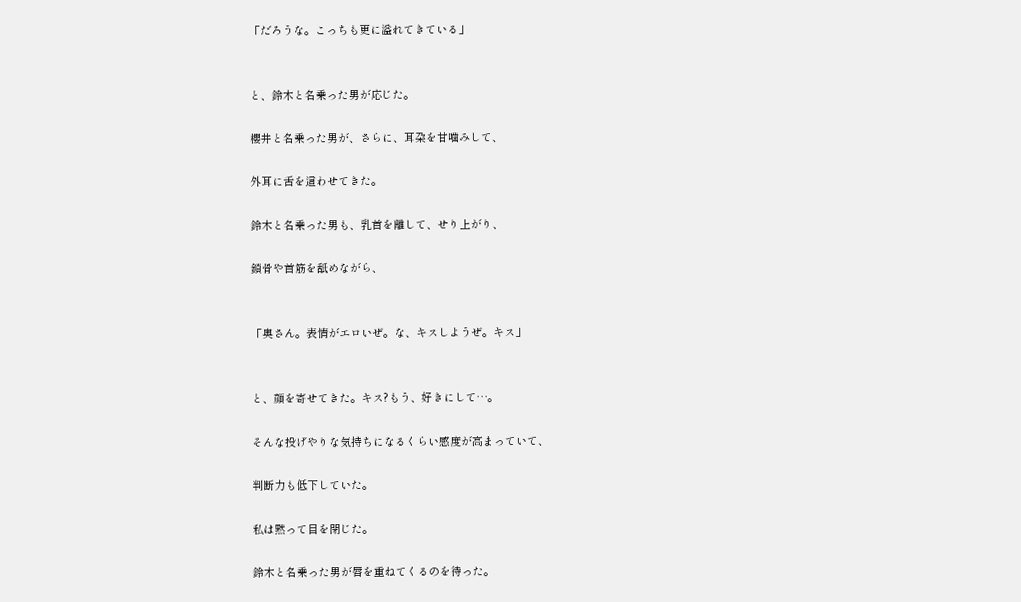「だろうな。こっちも更に溢れてきている」


と、鈴木と名乗った男が応じた。

櫻井と名乗った男が、さらに、耳朶を甘噛みして、

外耳に舌を這わせてきた。

鈴木と名乗った男も、乳首を離して、せり上がり、

鎖骨や首筋を舐めながら、


「奥さん。表情がエロいぜ。な、キスしようぜ。キス」


と、顔を寄せてきた。キス?もう、好きにして…。

そんな投げやりな気持ちになるくらい感度が高まっていて、

判断力も低下していた。

私は黙って目を閉じた。

鈴木と名乗った男が唇を重ねてくるのを待った。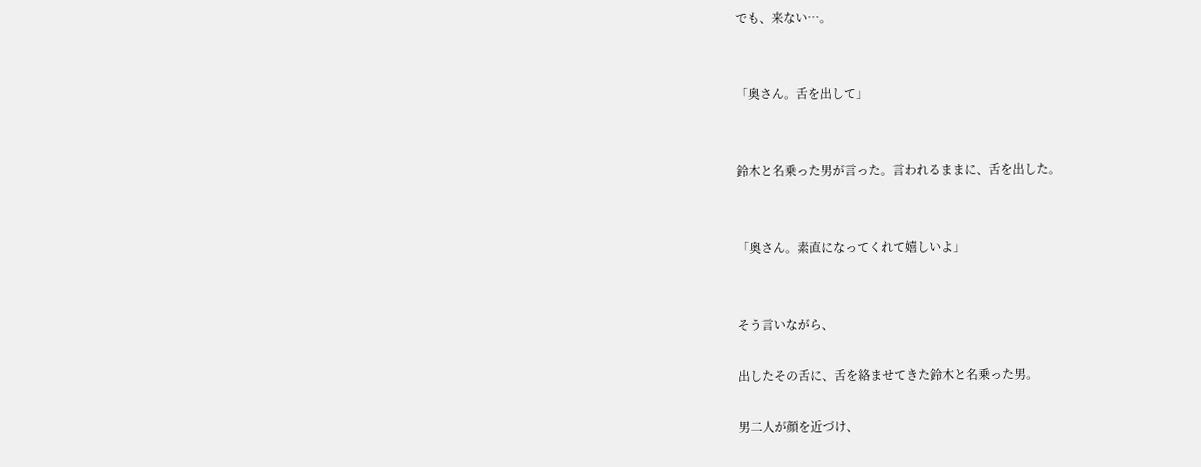でも、来ない…。


「奥さん。舌を出して」


鈴木と名乗った男が言った。言われるままに、舌を出した。


「奥さん。素直になってくれて嬉しいよ」


そう言いながら、

出したその舌に、舌を絡ませてきた鈴木と名乗った男。

男二人が顔を近づけ、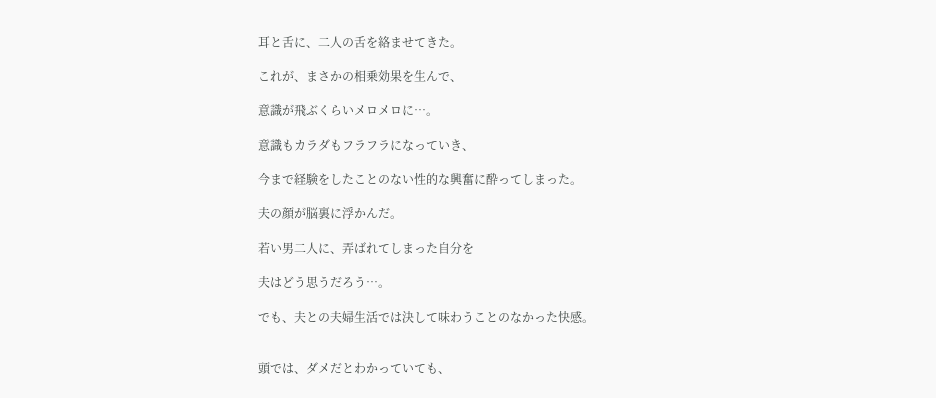耳と舌に、二人の舌を絡ませてきた。

これが、まさかの相乗効果を生んで、

意識が飛ぶくらいメロメロに…。

意識もカラダもフラフラになっていき、

今まで経験をしたことのない性的な興奮に酔ってしまった。

夫の顔が脳裏に浮かんだ。

若い男二人に、弄ばれてしまった自分を

夫はどう思うだろう…。

でも、夫との夫婦生活では決して味わうことのなかった快感。


頭では、ダメだとわかっていても、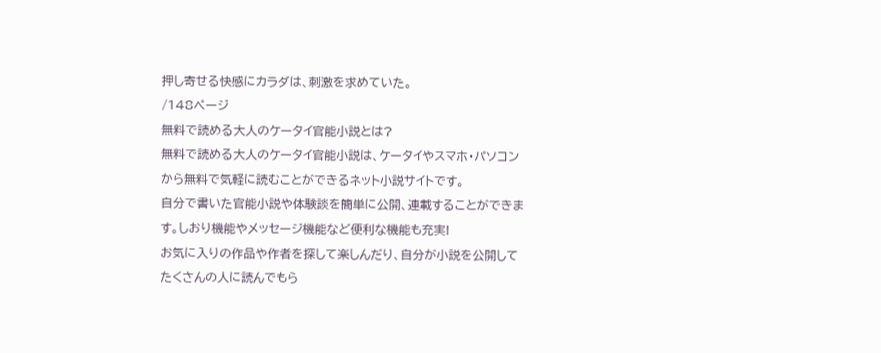押し寄せる快感にカラダは、刺激を求めていた。
/148ページ
無料で読める大人のケータイ官能小説とは?
無料で読める大人のケータイ官能小説は、ケータイやスマホ・パソコンから無料で気軽に読むことができるネット小説サイトです。
自分で書いた官能小説や体験談を簡単に公開、連載することができます。しおり機能やメッセージ機能など便利な機能も充実!
お気に入りの作品や作者を探して楽しんだり、自分が小説を公開してたくさんの人に読んでもら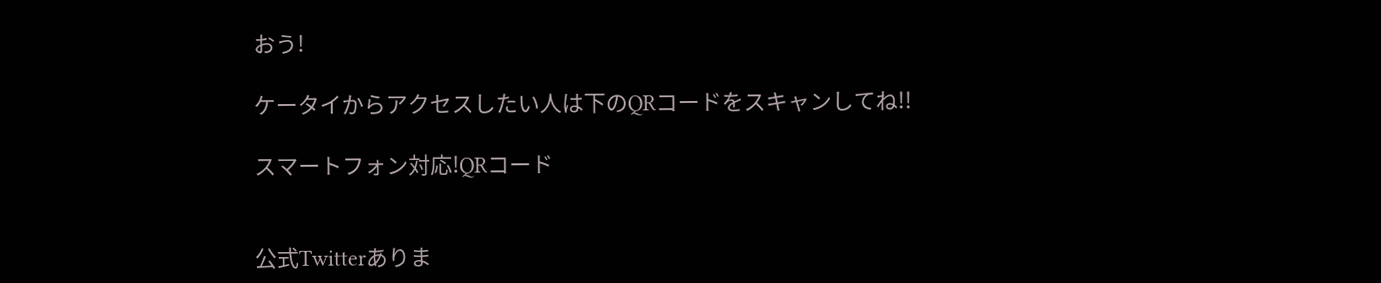おう!

ケータイからアクセスしたい人は下のQRコードをスキャンしてね!!

スマートフォン対応!QRコード


公式Twitterありま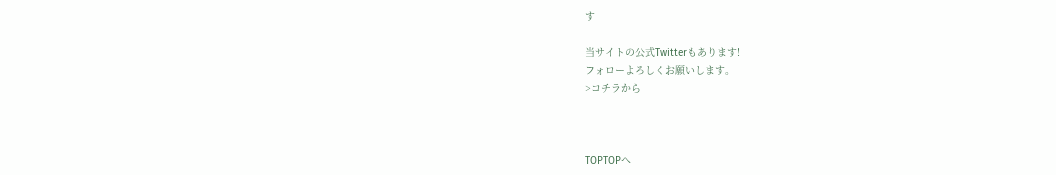す

当サイトの公式Twitterもあります!
フォローよろしくお願いします。
>コチラから



TOPTOPへ